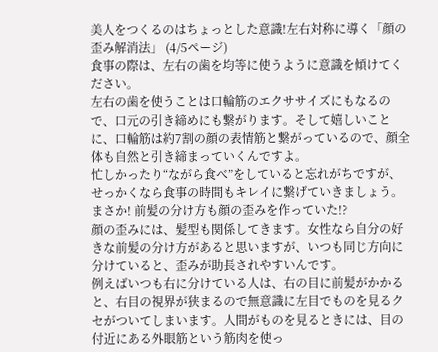美人をつくるのはちょっとした意識!左右対称に導く「顔の歪み解消法」 (4/5ページ)
食事の際は、左右の歯を均等に使うように意識を傾けてください。
左右の歯を使うことは口輪筋のエクササイズにもなるので、口元の引き締めにも繋がります。そして嬉しいことに、口輪筋は約7割の顔の表情筋と繋がっているので、顔全体も自然と引き締まっていくんですよ。
忙しかったり“ながら食べ”をしていると忘れがちですが、せっかくなら食事の時間もキレイに繋げていきましょう。
まさか! 前髪の分け方も顔の歪みを作っていた!?
顔の歪みには、髪型も関係してきます。女性なら自分の好きな前髪の分け方があると思いますが、いつも同じ方向に分けていると、歪みが助長されやすいんです。
例えばいつも右に分けている人は、右の目に前髪がかかると、右目の視界が狭まるので無意識に左目でものを見るクセがついてしまいます。人間がものを見るときには、目の付近にある外眼筋という筋肉を使っ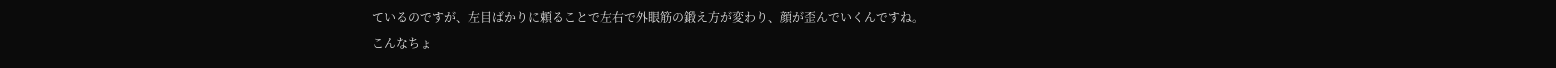ているのですが、左目ばかりに頼ることで左右で外眼筋の鍛え方が変わり、顔が歪んでいくんですね。
こんなちょ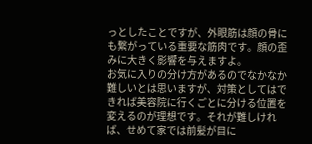っとしたことですが、外眼筋は顔の骨にも繋がっている重要な筋肉です。顔の歪みに大きく影響を与えますよ。
お気に入りの分け方があるのでなかなか難しいとは思いますが、対策としてはできれば美容院に行くごとに分ける位置を変えるのが理想です。それが難しければ、せめて家では前髪が目に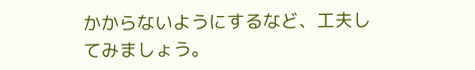かからないようにするなど、工夫してみましょう。